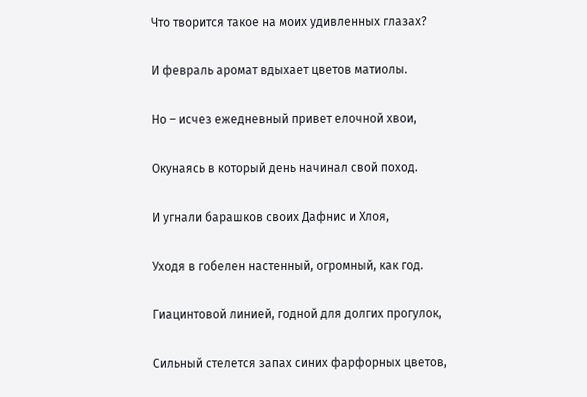Что творится такое на моих удивленных глазах?

И февраль аромат вдыхает цветов матиолы.

Но – исчез ежедневный привет елочной хвои,

Окунаясь в который день начинал свой поход.

И угнали барашков своих Дафнис и Хлоя,

Уходя в гобелен настенный, огромный, как год.

Гиацинтовой линией, годной для долгих прогулок,

Сильный стелется запах синих фарфорных цветов,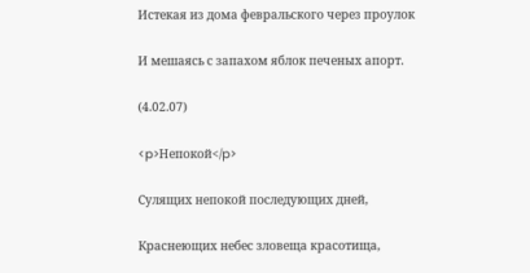Истекая из дома февральского через проулок

И мешаясь с запахом яблок печеных апорт.

(4.02.07)

<p>Непокой</p>

Сулящих непокой последующих дней,

Краснеющих небес зловеща красотища,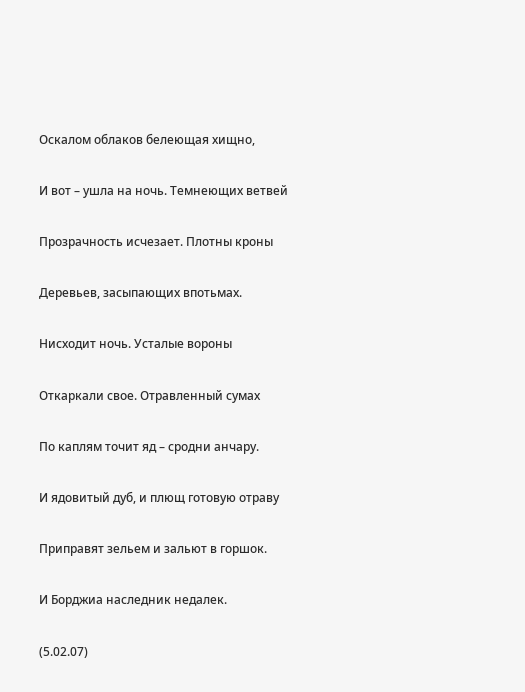Оскалом облаков белеющая хищно,

И вот – ушла на ночь. Темнеющих ветвей

Прозрачность исчезает. Плотны кроны

Деревьев, засыпающих впотьмах.

Нисходит ночь. Усталые вороны

Откаркали свое. Отравленный сумах

По каплям точит яд – сродни анчару.

И ядовитый дуб, и плющ готовую отраву

Приправят зельем и зальют в горшок.

И Борджиа наследник недалек.

(5.02.07)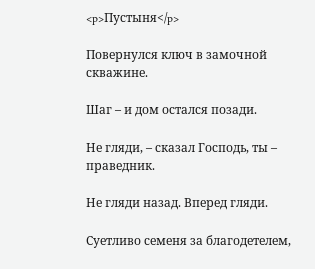<p>Пустыня</p>

Повернулся ключ в замочной скважине.

Шаг – и дом остался позади.

Не гляди, – сказал Господь, ты – праведник.

Не гляди назад. Вперед гляди.

Суетливо семеня за благодетелем,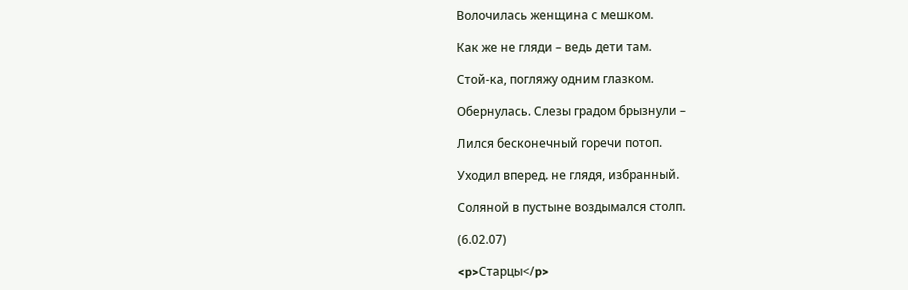Волочилась женщина с мешком.

Как же не гляди – ведь дети там.

Стой-ка, погляжу одним глазком.

Обернулась. Слезы градом брызнули –

Лился бесконечный горечи потоп.

Уходил вперед. не глядя, избранный.

Соляной в пустыне воздымался столп.

(6.02.07)

<p>Старцы</p>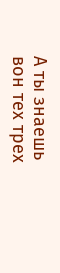А ты знаешь вон тех трех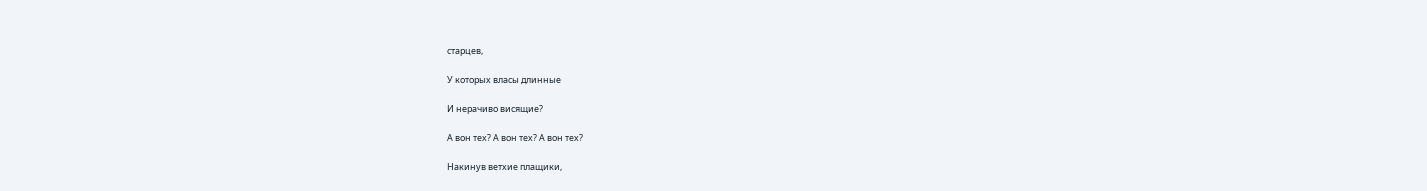старцев,

У которых власы длинные

И нерачиво висящие?

А вон тех? А вон тех? А вон тех?

Накинув ветхие плащики,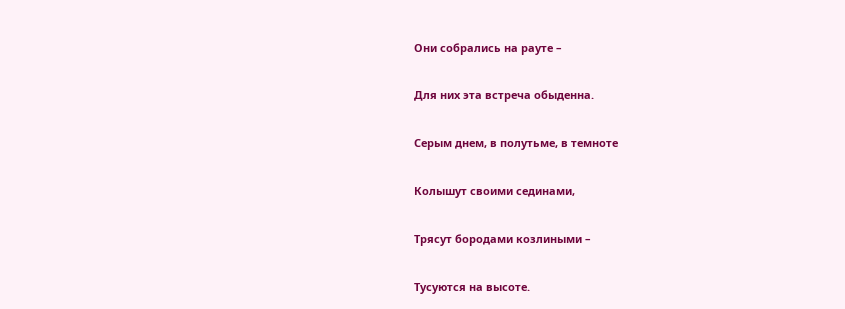Они собрались на рауте –

Для них эта встреча обыденна.

Серым днем, в полутьме, в темноте

Колышут своими сединами,

Трясут бородами козлиными –

Тусуются на высоте.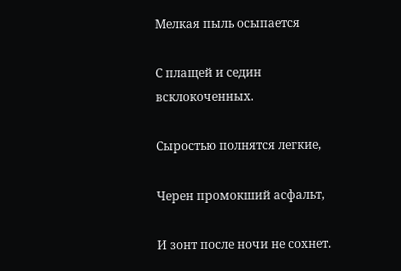Мелкая пыль осыпается

С плащей и седин всклокоченных.

Сыростью полнятся легкие,

Черен промокший асфальт,

И зонт после ночи не сохнет.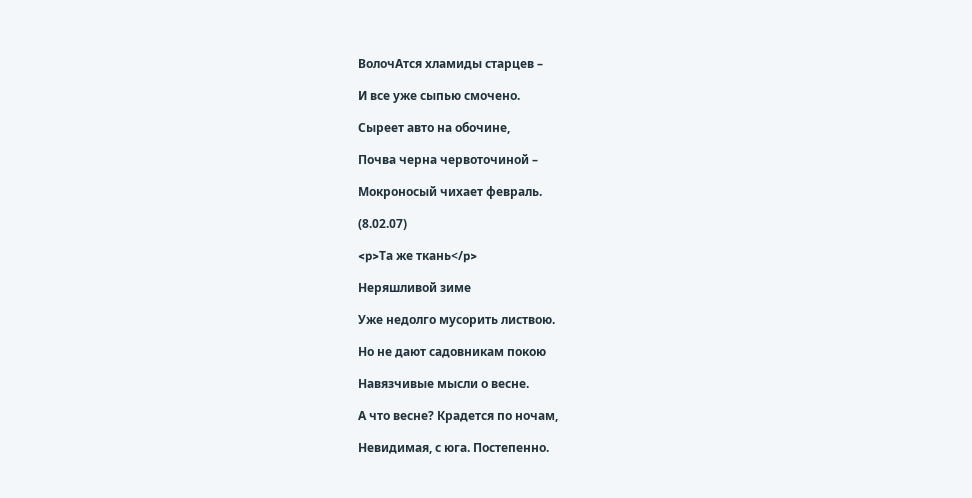ВолочАтся хламиды старцев –

И все уже сыпью смочено.

Сыреет авто на обочине,

Почва черна червоточиной –

Мокроносый чихает февраль.

(8.02.07)

<p>Та же ткань</p>

Неряшливой зиме

Уже недолго мусорить листвою.

Но не дают садовникам покою

Навязчивые мысли о весне.

А что весне? Крадется по ночам,

Невидимая, с юга. Постепенно.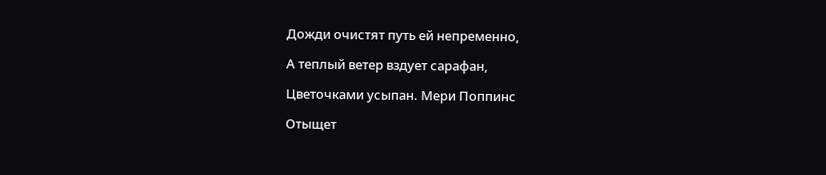Дожди очистят путь ей непременно,

А теплый ветер вздует сарафан,

Цветочками усыпан. Мери Поппинс

Отыщет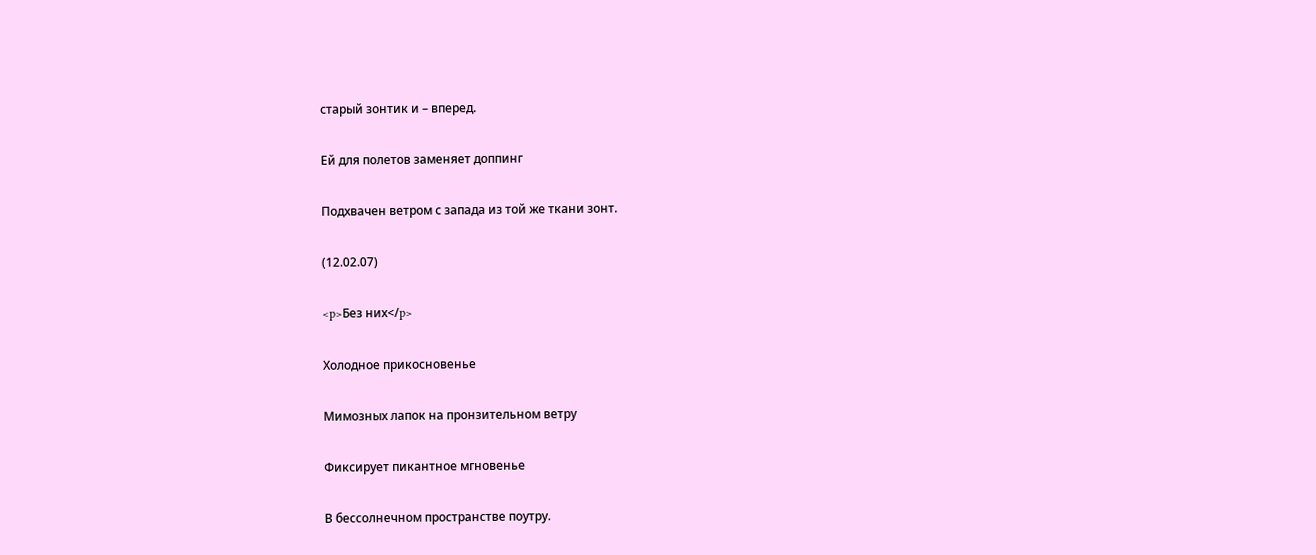старый зонтик и – вперед.

Ей для полетов заменяет доппинг

Подхвачен ветром с запада из той же ткани зонт.

(12.02.07)

<p>Без них</p>

Холодное прикосновенье

Мимозных лапок на пронзительном ветру

Фиксирует пикантное мгновенье

В бессолнечном пространстве поутру.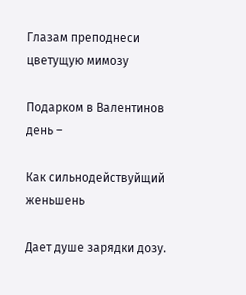Глазам преподнеси цветущую мимозу

Подарком в Валентинов день –

Как сильнодействуйщий женьшень

Дает душе зарядки дозу.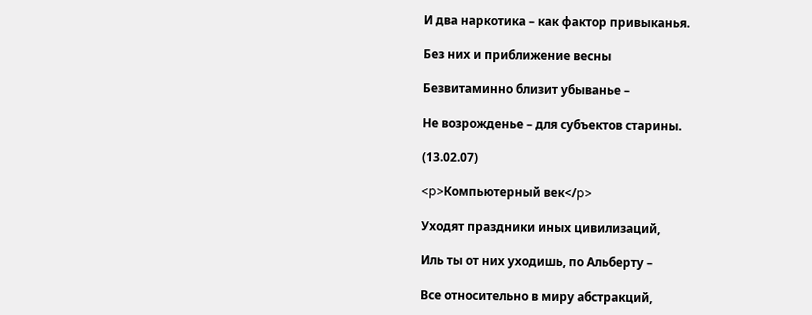И два наркотика – как фактор привыканья.

Без них и приближение весны

Безвитаминно близит убыванье –

Не возрожденье – для субъектов старины.

(13.02.07)

<p>Компьютерный век</p>

Уходят праздники иных цивилизаций,

Иль ты от них уходишь, по Альберту –

Все относительно в миру абстракций,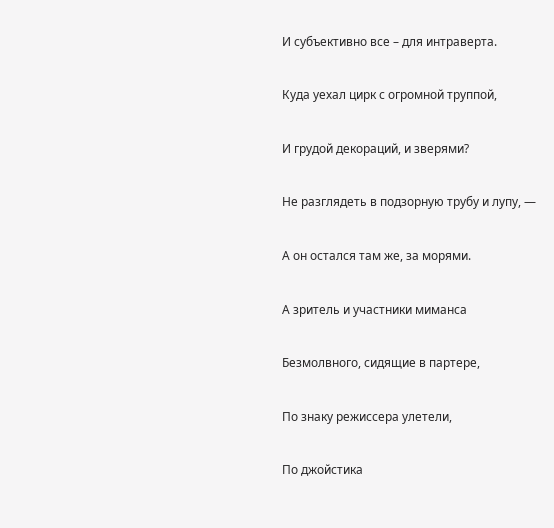И субъективно все – для интраверта.

Куда уехал цирк с огромной труппой,

И грудой декораций, и зверями?

Не разглядеть в подзорную трубу и лупу, —

А он остался там же, за морями.

А зритель и участники миманса

Безмолвного, сидящие в партере,

По знаку режиссера улетели,

По джойстика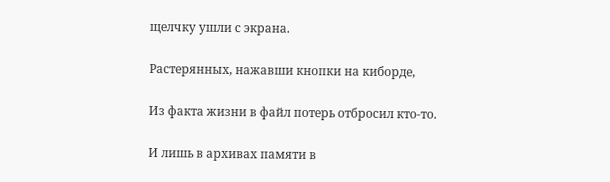щелчку ушли с экрана.

Растерянных, нажавши кнопки на киборде,

Из факта жизни в файл потерь отбросил кто-то.

И лишь в архивах памяти в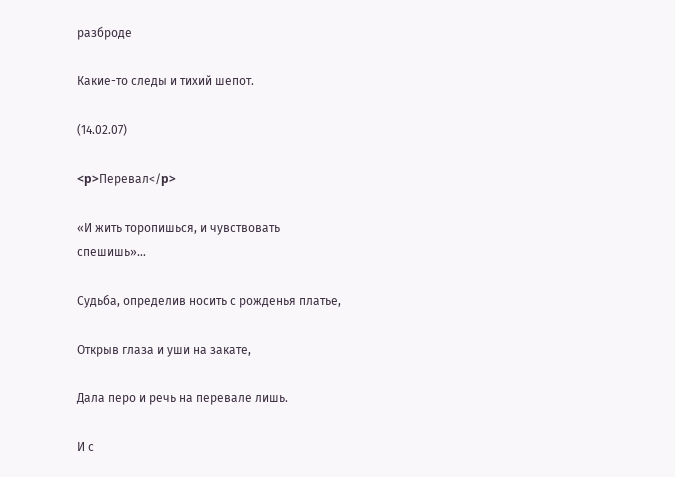разброде

Какие-то следы и тихий шепот.

(14.02.07)

<p>Перевал</p>

«И жить торопишься, и чувствовать спешишь»…

Судьба, определив носить с рожденья платье,

Открыв глаза и уши на закате,

Дала перо и речь на перевале лишь.

И с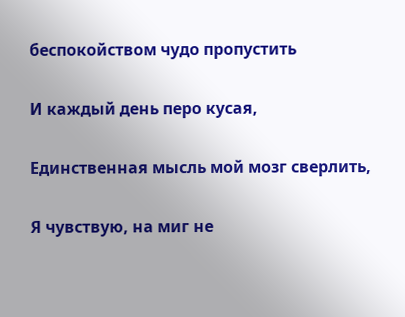беспокойством чудо пропустить

И каждый день перо кусая,

Единственная мысль мой мозг сверлить,

Я чувствую, на миг не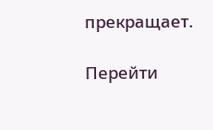прекращает.

Перейти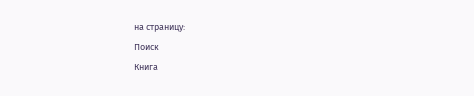на страницу:

Поиск

Книга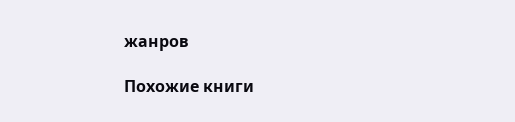жанров

Похожие книги